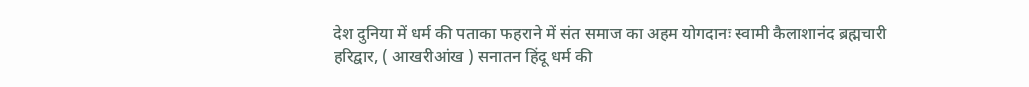देश दुनिया में धर्म की पताका फहराने में संत समाज का अहम योगदानः स्वामी कैलाशानंद ब्रह्मचारी
हरिद्वार, ( आखरीआंख ) सनातन हिंदू धर्म की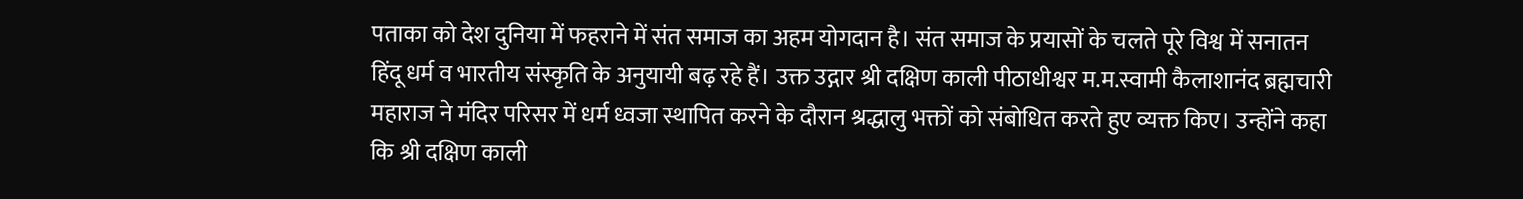पताका को देश दुनिया में फहराने में संत समाज का अहम योगदान है। संत समाज के प्रयासों के चलते पूरे विश्व में सनातन
हिंदू धर्म व भारतीय संस्कृति के अनुयायी बढ़ रहे हैं। उक्त उद्गार श्री दक्षिण काली पीठाधीश्वर म.म.स्वामी कैलाशानंद ब्रह्मचारी महाराज ने मंदिर परिसर में धर्म ध्वजा स्थापित करने के दौरान श्रद्धालु भक्तों को संबोधित करते हुए व्यक्त किए। उन्होंने कहा कि श्री दक्षिण काली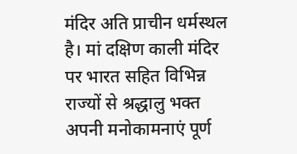मंदिर अति प्राचीन धर्मस्थल है। मां दक्षिण काली मंदिर पर भारत सहित विभिन्न राज्यों से श्रद्धालु भक्त अपनी मनोकामनाएं पूर्ण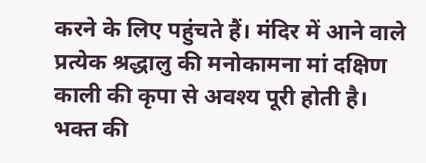करने के लिए पहुंचते हैं। मंदिर में आने वाले प्रत्येक श्रद्धालु की मनोकामना मां दक्षिण काली की कृपा से अवश्य पूरी होती है।
भक्त की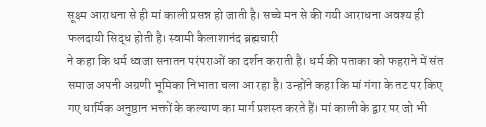सूक्ष्म आराधना से ही मां काली प्रसन्न हो जाती है। सच्चे मन से की गयी आराधना अवश्य ही फलदायी सिद्ध होती है। स्वामी कैलाशानंद ब्रह्मचारी
ने कहा कि धर्म ध्वजा सनातन परंपराओं का दर्शन कराती है। धर्म की पताका को फहराने में संत समाज अपनी अग्रणी भूमिका निभाता चला आ रहा है। उन्होंने कहा कि मां गंगा के तट पर किए गए धार्मिक अनुष्ठान भक्तों के कल्याण का मार्ग प्रशस्त करते हैं। मां काली के द्वार पर जो भी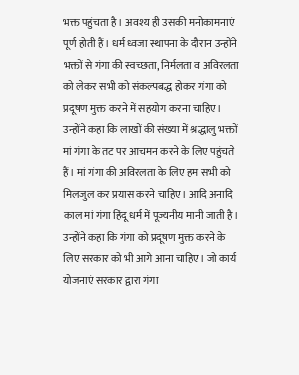भक्त पहुंचता है। अवश्य ही उसकी मनोकामनाएं पूर्ण होती हैं। धर्म ध्वजा स्थापना के दौरान उन्होंने भक्तों से गंगा की स्वच्छता, निर्मलता व अविरलता को लेकर सभी को संकल्पबद्ध होकर गंगा को प्रदूषण मुक्त करने में सहयोग करना चाहिए। उन्होंने कहा कि लाखों की संख्या में श्रद्धालु भक्तों मां गंगा के तट पर आचमन करने के लिए पहुंचते हैं। मां गंगा की अविरलता के लिए हम सभी को मिलजुल कर प्रयास करने चाहिए। आदि अनादि काल मां गंगा हिंदू धर्म में पूज्यनीय मानी जाती है। उन्होंने कहा कि गंगा को प्रदूषण मुक्त करने के लिए सरकार को भी आगे आना चाहिए। जो कार्य योजनाएं सरकार द्वारा गंगा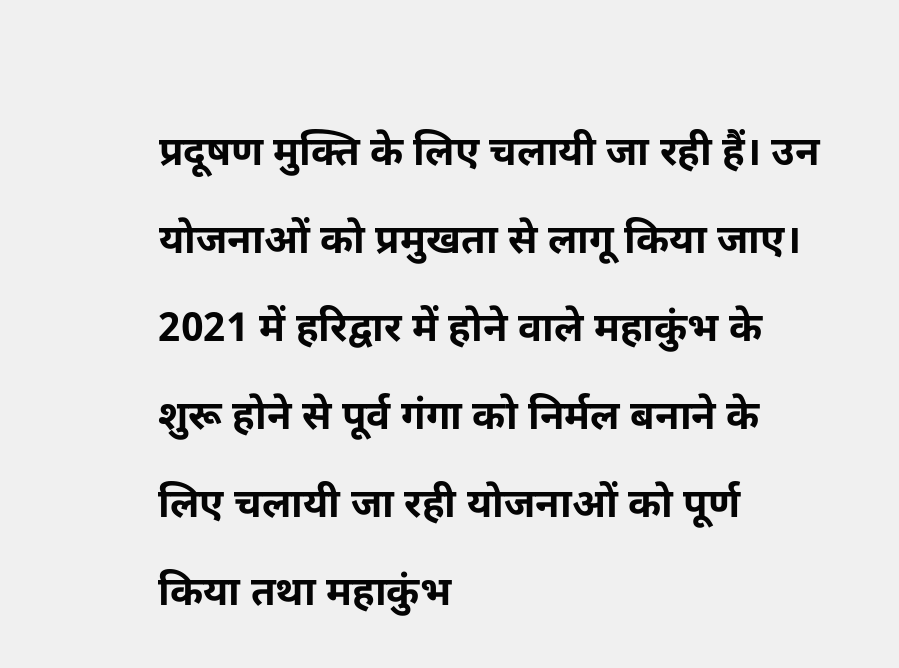प्रदूषण मुक्ति के लिए चलायी जा रही हैं। उन योजनाओं को प्रमुखता से लागू किया जाए। 2021 में हरिद्वार में होने वाले महाकुंभ के शुरू होने से पूर्व गंगा को निर्मल बनाने के लिए चलायी जा रही योजनाओं को पूर्ण किया तथा महाकुंभ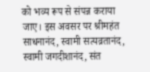को भव्य रूप से संपन्न कराया जाए। इस अवसर पर श्रीमहंत साधनानंद, स्वामी सत्यव्रतानंद, स्वामी जगदीशानंद, संत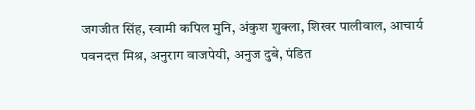जगजीत सिंह, स्वामी कपिल मुनि, अंकुश शुक्ला, शिखर पालीवाल, आचार्य पवनदत्त मिश्र, अनुराग वाजपेयी, अनुज दुबे, पंडित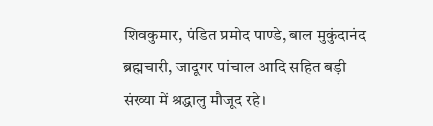शिवकुमार, पंडित प्रमोद पाण्डे, बाल मुकुंदानंद ब्रह्मचारी, जादूगर पांचाल आदि सहित बड़ी संख्या में श्रद्धालु मौजूद रहे।